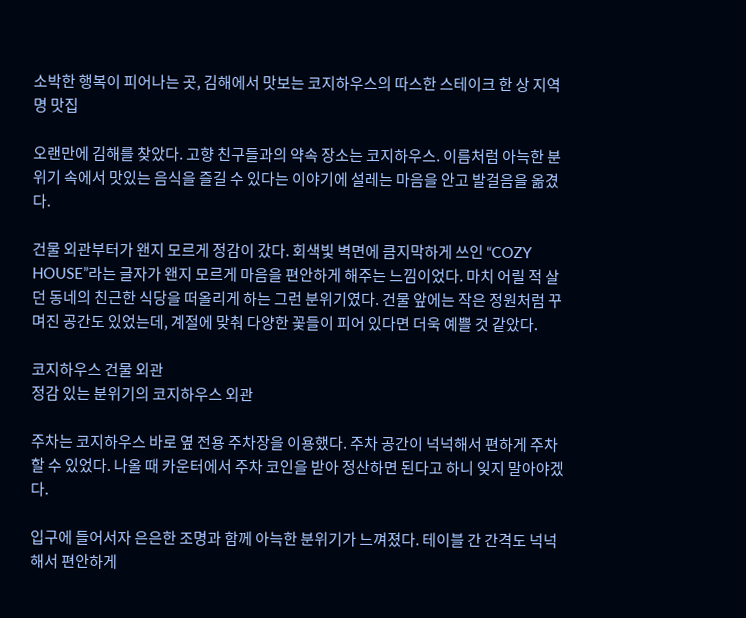소박한 행복이 피어나는 곳, 김해에서 맛보는 코지하우스의 따스한 스테이크 한 상 지역명 맛집

오랜만에 김해를 찾았다. 고향 친구들과의 약속 장소는 코지하우스. 이름처럼 아늑한 분위기 속에서 맛있는 음식을 즐길 수 있다는 이야기에 설레는 마음을 안고 발걸음을 옮겼다.

건물 외관부터가 왠지 모르게 정감이 갔다. 회색빛 벽면에 큼지막하게 쓰인 “COZY HOUSE”라는 글자가 왠지 모르게 마음을 편안하게 해주는 느낌이었다. 마치 어릴 적 살던 동네의 친근한 식당을 떠올리게 하는 그런 분위기였다. 건물 앞에는 작은 정원처럼 꾸며진 공간도 있었는데, 계절에 맞춰 다양한 꽃들이 피어 있다면 더욱 예쁠 것 같았다.

코지하우스 건물 외관
정감 있는 분위기의 코지하우스 외관

주차는 코지하우스 바로 옆 전용 주차장을 이용했다. 주차 공간이 넉넉해서 편하게 주차할 수 있었다. 나올 때 카운터에서 주차 코인을 받아 정산하면 된다고 하니 잊지 말아야겠다.

입구에 들어서자 은은한 조명과 함께 아늑한 분위기가 느껴졌다. 테이블 간 간격도 넉넉해서 편안하게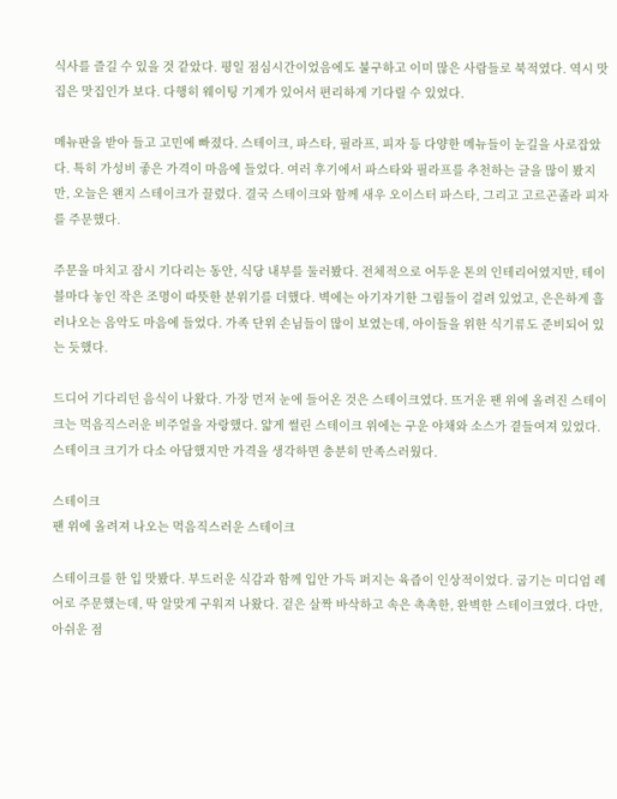식사를 즐길 수 있을 것 같았다. 평일 점심시간이었음에도 불구하고 이미 많은 사람들로 북적였다. 역시 맛집은 맛집인가 보다. 다행히 웨이팅 기계가 있어서 편리하게 기다릴 수 있었다.

메뉴판을 받아 들고 고민에 빠졌다. 스테이크, 파스타, 필라프, 피자 등 다양한 메뉴들이 눈길을 사로잡았다. 특히 가성비 좋은 가격이 마음에 들었다. 여러 후기에서 파스타와 필라프를 추천하는 글을 많이 봤지만, 오늘은 왠지 스테이크가 끌렸다. 결국 스테이크와 함께 새우 오이스터 파스타, 그리고 고르곤졸라 피자를 주문했다.

주문을 마치고 잠시 기다리는 동안, 식당 내부를 둘러봤다. 전체적으로 어두운 톤의 인테리어였지만, 테이블마다 놓인 작은 조명이 따뜻한 분위기를 더했다. 벽에는 아기자기한 그림들이 걸려 있었고, 은은하게 흘러나오는 음악도 마음에 들었다. 가족 단위 손님들이 많이 보였는데, 아이들을 위한 식기류도 준비되어 있는 듯했다.

드디어 기다리던 음식이 나왔다. 가장 먼저 눈에 들어온 것은 스테이크였다. 뜨거운 팬 위에 올려진 스테이크는 먹음직스러운 비주얼을 자랑했다. 얇게 썰린 스테이크 위에는 구운 야채와 소스가 곁들여져 있었다. 스테이크 크기가 다소 아담했지만 가격을 생각하면 충분히 만족스러웠다.

스테이크
팬 위에 올려져 나오는 먹음직스러운 스테이크

스테이크를 한 입 맛봤다. 부드러운 식감과 함께 입안 가득 퍼지는 육즙이 인상적이었다. 굽기는 미디엄 레어로 주문했는데, 딱 알맞게 구워져 나왔다. 겉은 살짝 바삭하고 속은 촉촉한, 완벽한 스테이크였다. 다만, 아쉬운 점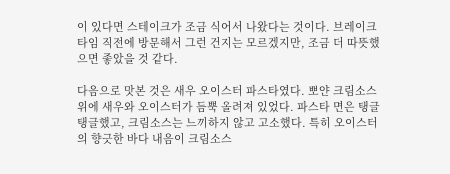이 있다면 스테이크가 조금 식어서 나왔다는 것이다. 브레이크 타임 직전에 방문해서 그런 건지는 모르겠지만, 조금 더 따뜻했으면 좋았을 것 같다.

다음으로 맛본 것은 새우 오이스터 파스타였다. 뽀얀 크림소스 위에 새우와 오이스터가 듬뿍 올려져 있었다. 파스타 면은 탱글탱글했고, 크림소스는 느끼하지 않고 고소했다. 특히 오이스터의 향긋한 바다 내음이 크림소스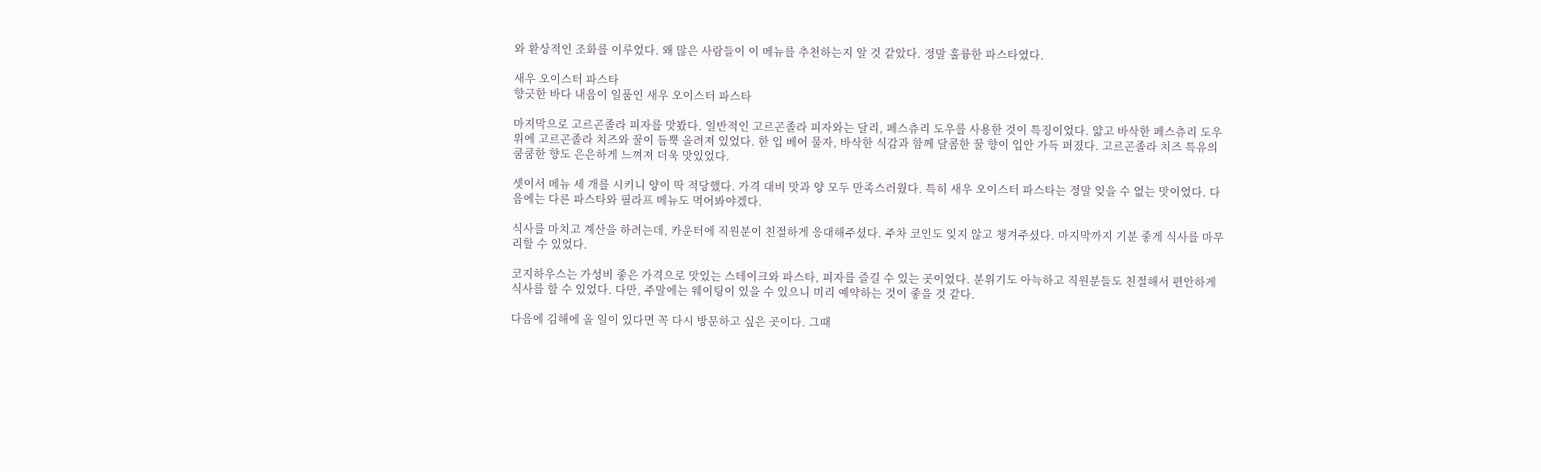와 환상적인 조화를 이루었다. 왜 많은 사람들이 이 메뉴를 추천하는지 알 것 같았다. 정말 훌륭한 파스타였다.

새우 오이스터 파스타
향긋한 바다 내음이 일품인 새우 오이스터 파스타

마지막으로 고르곤졸라 피자를 맛봤다. 일반적인 고르곤졸라 피자와는 달리, 페스츄리 도우를 사용한 것이 특징이었다. 얇고 바삭한 페스츄리 도우 위에 고르곤졸라 치즈와 꿀이 듬뿍 올려져 있었다. 한 입 베어 물자, 바삭한 식감과 함께 달콤한 꿀 향이 입안 가득 퍼졌다. 고르곤졸라 치즈 특유의 쿰쿰한 향도 은은하게 느껴져 더욱 맛있었다.

셋이서 메뉴 세 개를 시키니 양이 딱 적당했다. 가격 대비 맛과 양 모두 만족스러웠다. 특히 새우 오이스터 파스타는 정말 잊을 수 없는 맛이었다. 다음에는 다른 파스타와 필라프 메뉴도 먹어봐야겠다.

식사를 마치고 계산을 하려는데, 카운터에 직원분이 친절하게 응대해주셨다. 주차 코인도 잊지 않고 챙겨주셨다. 마지막까지 기분 좋게 식사를 마무리할 수 있었다.

코지하우스는 가성비 좋은 가격으로 맛있는 스테이크와 파스타, 피자를 즐길 수 있는 곳이었다. 분위기도 아늑하고 직원분들도 친절해서 편안하게 식사를 할 수 있었다. 다만, 주말에는 웨이팅이 있을 수 있으니 미리 예약하는 것이 좋을 것 같다.

다음에 김해에 올 일이 있다면 꼭 다시 방문하고 싶은 곳이다. 그때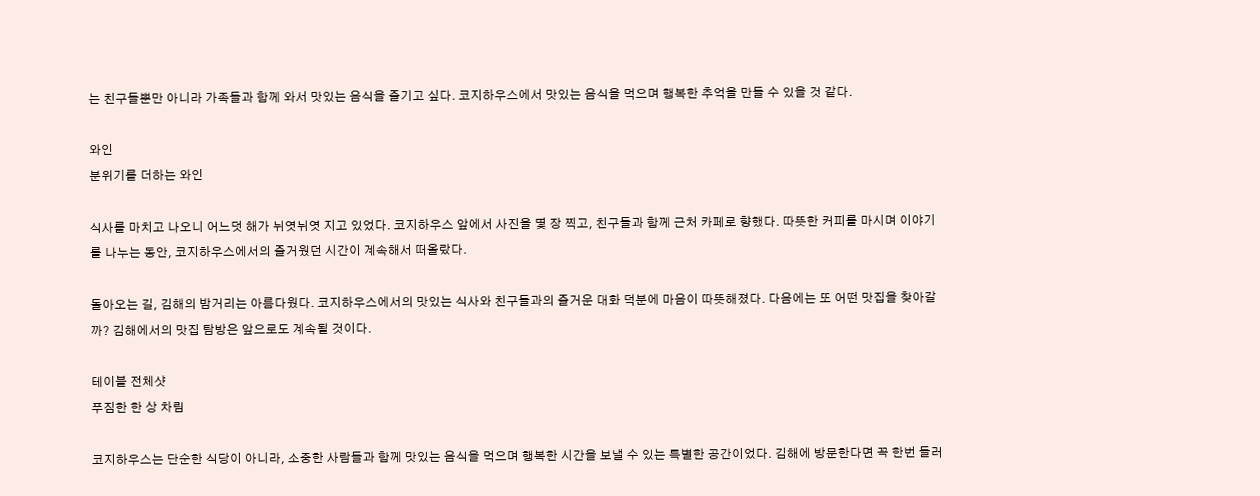는 친구들뿐만 아니라 가족들과 함께 와서 맛있는 음식을 즐기고 싶다. 코지하우스에서 맛있는 음식을 먹으며 행복한 추억을 만들 수 있을 것 같다.

와인
분위기를 더하는 와인

식사를 마치고 나오니 어느덧 해가 뉘엿뉘엿 지고 있었다. 코지하우스 앞에서 사진을 몇 장 찍고, 친구들과 함께 근처 카페로 향했다. 따뜻한 커피를 마시며 이야기를 나누는 동안, 코지하우스에서의 즐거웠던 시간이 계속해서 떠올랐다.

돌아오는 길, 김해의 밤거리는 아름다웠다. 코지하우스에서의 맛있는 식사와 친구들과의 즐거운 대화 덕분에 마음이 따뜻해졌다. 다음에는 또 어떤 맛집을 찾아갈까? 김해에서의 맛집 탐방은 앞으로도 계속될 것이다.

테이블 전체샷
푸짐한 한 상 차림

코지하우스는 단순한 식당이 아니라, 소중한 사람들과 함께 맛있는 음식을 먹으며 행복한 시간을 보낼 수 있는 특별한 공간이었다. 김해에 방문한다면 꼭 한번 들러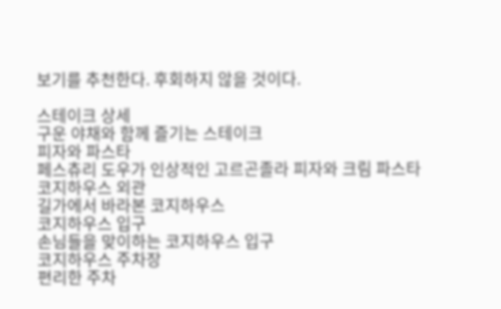보기를 추천한다. 후회하지 않을 것이다.

스테이크 상세
구운 야채와 함께 즐기는 스테이크
피자와 파스타
페스츄리 도우가 인상적인 고르곤졸라 피자와 크림 파스타
코지하우스 외관
길가에서 바라본 코지하우스
코지하우스 입구
손님들을 맞이하는 코지하우스 입구
코지하우스 주차장
편리한 주차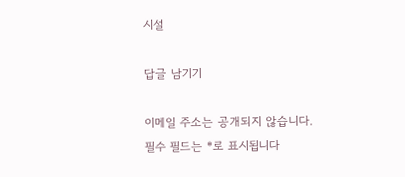시설

답글 남기기

이메일 주소는 공개되지 않습니다. 필수 필드는 *로 표시됩니다